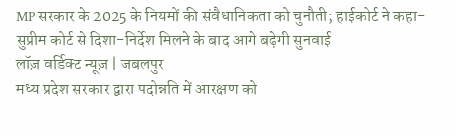MP सरकार के 2025 के नियमों की संवैधानिकता को चुनौती; हाईकोर्ट ने कहा- सुप्रीम कोर्ट से दिशा-निर्देश मिलने के बाद आगे बढ़ेगी सुनवाई
लॉज़ वर्डिक्ट न्यूज़ | जबलपुर
मध्य प्रदेश सरकार द्वारा पदोन्नति में आरक्षण को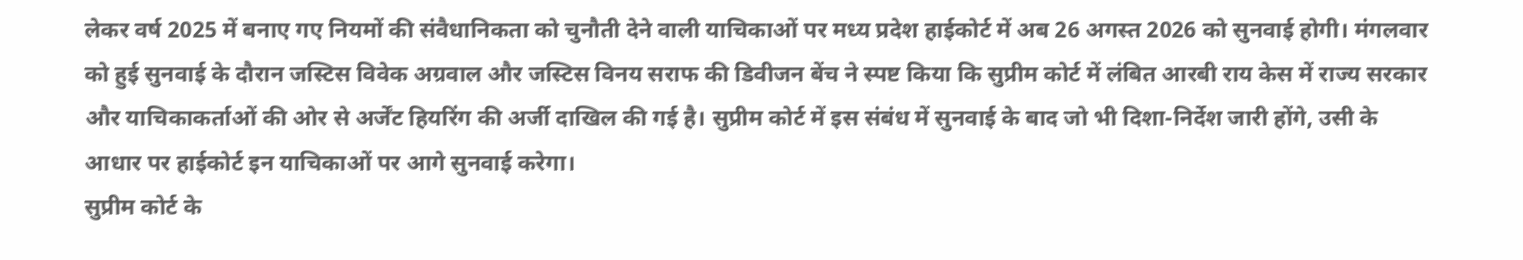लेकर वर्ष 2025 में बनाए गए नियमों की संवैधानिकता को चुनौती देने वाली याचिकाओं पर मध्य प्रदेश हाईकोर्ट में अब 26 अगस्त 2026 को सुनवाई होगी। मंगलवार को हुई सुनवाई के दौरान जस्टिस विवेक अग्रवाल और जस्टिस विनय सराफ की डिवीजन बेंच ने स्पष्ट किया कि सुप्रीम कोर्ट में लंबित आरबी राय केस में राज्य सरकार और याचिकाकर्ताओं की ओर से अर्जेंट हियरिंग की अर्जी दाखिल की गई है। सुप्रीम कोर्ट में इस संबंध में सुनवाई के बाद जो भी दिशा-निर्देश जारी होंगे, उसी के आधार पर हाईकोर्ट इन याचिकाओं पर आगे सुनवाई करेगा।
सुप्रीम कोर्ट के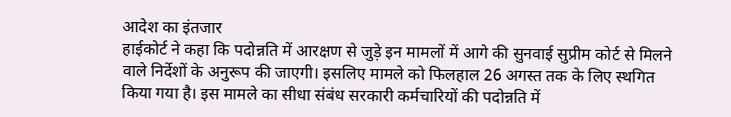आदेश का इंतजार
हाईकोर्ट ने कहा कि पदोन्नति में आरक्षण से जुड़े इन मामलों में आगे की सुनवाई सुप्रीम कोर्ट से मिलने वाले निर्देशों के अनुरूप की जाएगी। इसलिए मामले को फिलहाल 26 अगस्त तक के लिए स्थगित किया गया है। इस मामले का सीधा संबंध सरकारी कर्मचारियों की पदोन्नति में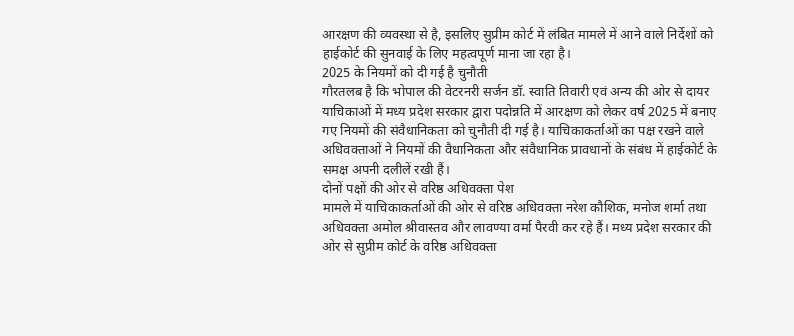आरक्षण की व्यवस्था से है, इसलिए सुप्रीम कोर्ट में लंबित मामले में आने वाले निर्देशों को हाईकोर्ट की सुनवाई के लिए महत्वपूर्ण माना जा रहा है।
2025 के नियमों को दी गई है चुनौती
गौरतलब है कि भोपाल की वेटरनरी सर्जन डॉ. स्वाति तिवारी एवं अन्य की ओर से दायर याचिकाओं में मध्य प्रदेश सरकार द्वारा पदोन्नति में आरक्षण को लेकर वर्ष 2025 में बनाए गए नियमों की संवैधानिकता को चुनौती दी गई है। याचिकाकर्ताओं का पक्ष रखने वाले अधिवक्ताओं ने नियमों की वैधानिकता और संवैधानिक प्रावधानों के संबंध में हाईकोर्ट के समक्ष अपनी दलीलें रखी हैं।
दोनों पक्षों की ओर से वरिष्ठ अधिवक्ता पेश
मामले में याचिकाकर्ताओं की ओर से वरिष्ठ अधिवक्ता नरेश कौशिक, मनोज शर्मा तथा अधिवक्ता अमोल श्रीवास्तव और लावण्या वर्मा पैरवी कर रहे हैं। मध्य प्रदेश सरकार की ओर से सुप्रीम कोर्ट के वरिष्ठ अधिवक्ता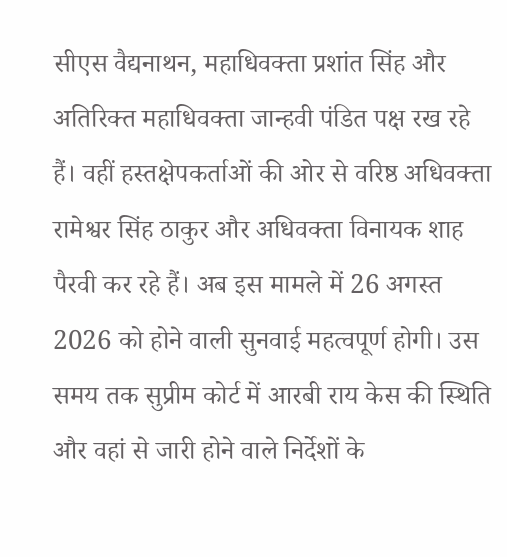सीएस वैद्यनाथन, महाधिवक्ता प्रशांत सिंह और अतिरिक्त महाधिवक्ता जान्हवी पंडित पक्ष रख रहे हैं। वहीं हस्तक्षेपकर्ताओं की ओर से वरिष्ठ अधिवक्ता रामेश्वर सिंह ठाकुर और अधिवक्ता विनायक शाह पैरवी कर रहे हैं। अब इस मामले में 26 अगस्त 2026 को होने वाली सुनवाई महत्वपूर्ण होगी। उस समय तक सुप्रीम कोर्ट में आरबी राय केस की स्थिति और वहां से जारी होने वाले निर्देशों के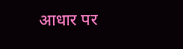आधार पर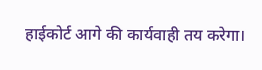हाईकोर्ट आगे की कार्यवाही तय करेगा।